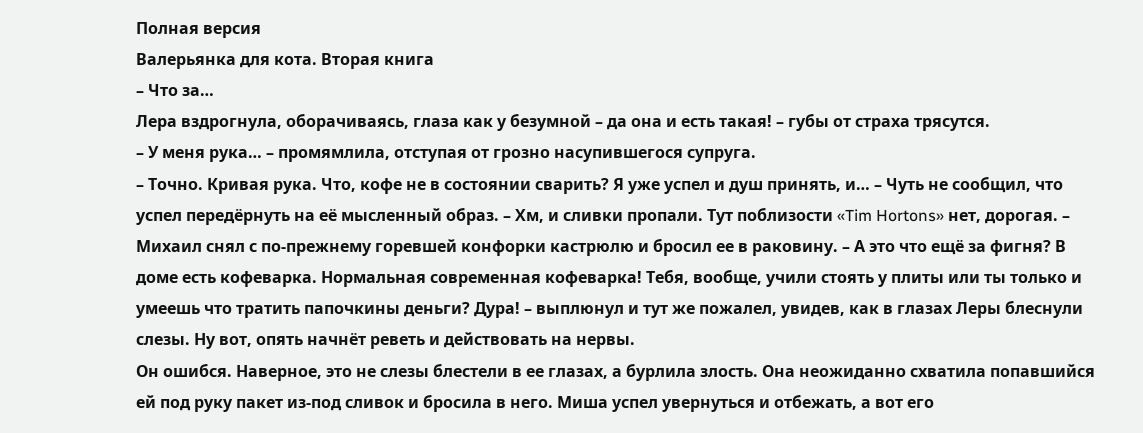Полная версия
Валерьянка для кота. Вторая книга
– Что за…
Лера вздрогнула, оборачиваясь, глаза как у безумной – да она и есть такая! – губы от страха трясутся.
– У меня рука… – промямлила, отступая от грозно насупившегося супруга.
– Точно. Кривая рука. Что, кофе не в состоянии сварить? Я уже успел и душ принять, и… – Чуть не сообщил, что успел передёрнуть на её мысленный образ. – Хм, и сливки пропали. Тут поблизости «Tim Hortons» нет, дорогая. – Михаил снял с по-прежнему горевшей конфорки кастрюлю и бросил ее в раковину. – А это что ещё за фигня? В доме есть кофеварка. Нормальная современная кофеварка! Тебя, вообще, учили стоять у плиты или ты только и умеешь что тратить папочкины деньги? Дура! – выплюнул и тут же пожалел, увидев, как в глазах Леры блеснули слезы. Ну вот, опять начнёт реветь и действовать на нервы.
Он ошибся. Наверное, это не слезы блестели в ее глазах, а бурлила злость. Она неожиданно схватила попавшийся ей под руку пакет из-под сливок и бросила в него. Миша успел увернуться и отбежать, а вот его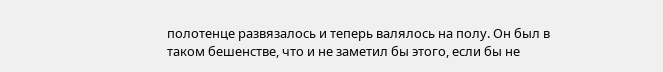полотенце развязалось и теперь валялось на полу. Он был в таком бешенстве, что и не заметил бы этого, если бы не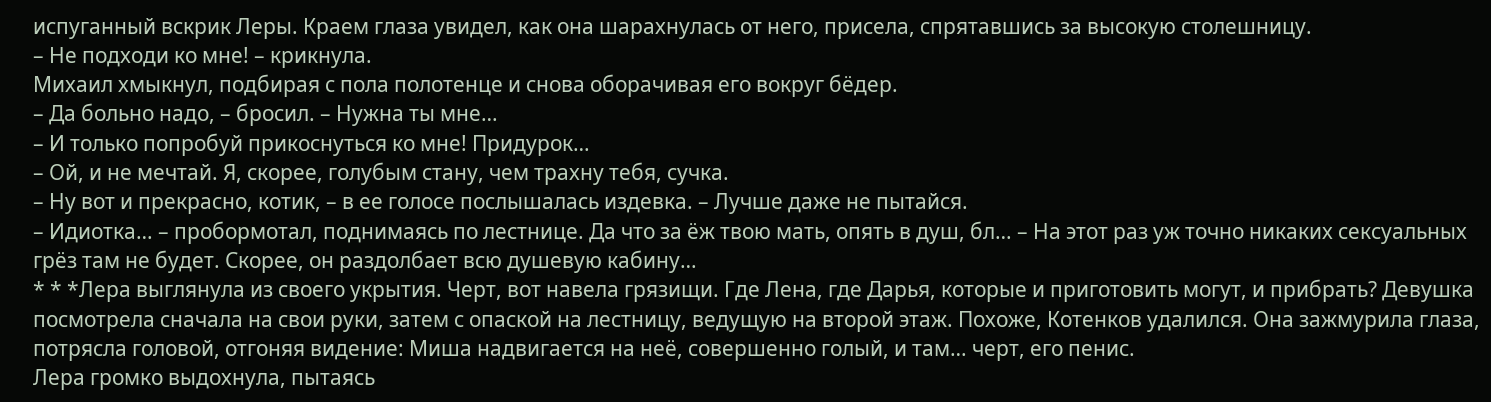испуганный вскрик Леры. Краем глаза увидел, как она шарахнулась от него, присела, спрятавшись за высокую столешницу.
– Не подходи ко мне! – крикнула.
Михаил хмыкнул, подбирая с пола полотенце и снова оборачивая его вокруг бёдер.
– Да больно надо, – бросил. – Нужна ты мне…
– И только попробуй прикоснуться ко мне! Придурок…
– Ой, и не мечтай. Я, скорее, голубым стану, чем трахну тебя, сучка.
– Ну вот и прекрасно, котик, – в ее голосе послышалась издевка. – Лучше даже не пытайся.
– Идиотка… – пробормотал, поднимаясь по лестнице. Да что за ёж твою мать, опять в душ, бл… – На этот раз уж точно никаких сексуальных грёз там не будет. Скорее, он раздолбает всю душевую кабину…
* * *Лера выглянула из своего укрытия. Черт, вот навела грязищи. Где Лена, где Дарья, которые и приготовить могут, и прибрать? Девушка посмотрела сначала на свои руки, затем с опаской на лестницу, ведущую на второй этаж. Похоже, Котенков удалился. Она зажмурила глаза, потрясла головой, отгоняя видение: Миша надвигается на неё, совершенно голый, и там… черт, его пенис.
Лера громко выдохнула, пытаясь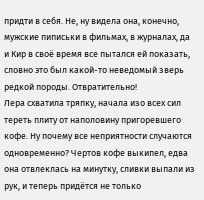придти в себя. Не, ну видела она, конечно, мужские пиписьки в фильмах, в журналах, да и Кир в своё время все пытался ей показать, словно это был какой-то неведомый зверь редкой породы. Отвратительно!
Лера схватила тряпку, начала изо всех сил тереть плиту от наполовину пригоревшего кофе. Ну почему все неприятности случаются одновременно? Чертов кофе выкипел, едва она отвлеклась на минутку, сливки выпали из рук, и теперь придётся не только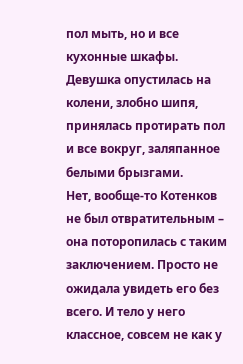пол мыть, но и все кухонные шкафы. Девушка опустилась на колени, злобно шипя, принялась протирать пол и все вокруг, заляпанное белыми брызгами.
Нет, вообще-то Котенков не был отвратительным – она поторопилась с таким заключением. Просто не ожидала увидеть его без всего. И тело у него классное, совсем не как у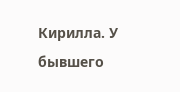Кирилла. У бывшего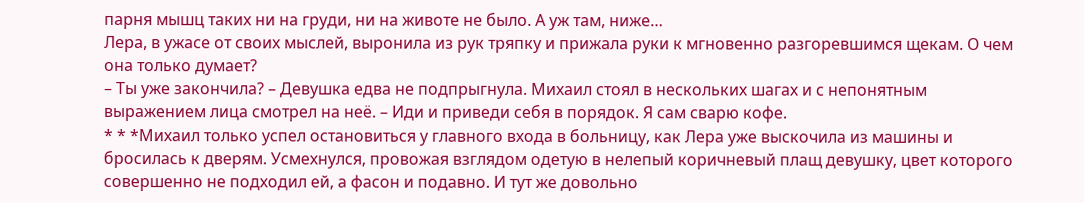парня мышц таких ни на груди, ни на животе не было. А уж там, ниже…
Лера, в ужасе от своих мыслей, выронила из рук тряпку и прижала руки к мгновенно разгоревшимся щекам. О чем она только думает?
– Ты уже закончила? – Девушка едва не подпрыгнула. Михаил стоял в нескольких шагах и с непонятным выражением лица смотрел на неё. – Иди и приведи себя в порядок. Я сам сварю кофе.
* * *Михаил только успел остановиться у главного входа в больницу, как Лера уже выскочила из машины и бросилась к дверям. Усмехнулся, провожая взглядом одетую в нелепый коричневый плащ девушку, цвет которого совершенно не подходил ей, а фасон и подавно. И тут же довольно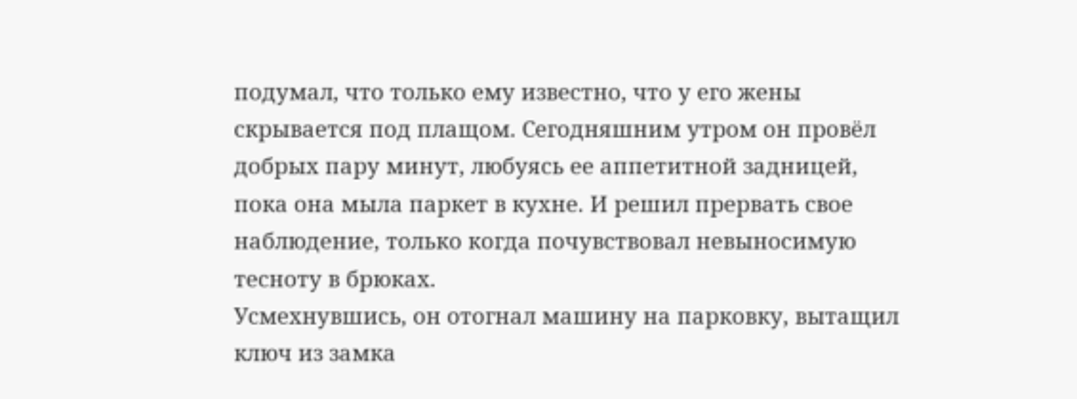подумал, что только ему известно, что у его жены скрывается под плащом. Сегодняшним утром он провёл добрых пару минут, любуясь ее аппетитной задницей, пока она мыла паркет в кухне. И решил прервать свое наблюдение, только когда почувствовал невыносимую тесноту в брюках.
Усмехнувшись, он отогнал машину на парковку, вытащил ключ из замка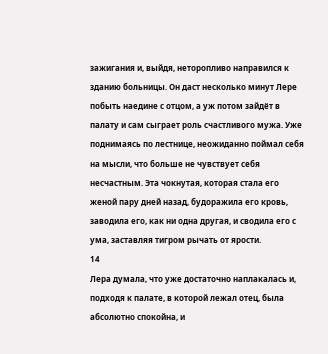зажигания и, выйдя, неторопливо направился к зданию больницы. Он даст несколько минут Лере побыть наедине с отцом, а уж потом зайдёт в палату и сам сыграет роль счастливого мужа. Уже поднимаясь по лестнице, неожиданно поймал себя на мысли, что больше не чувствует себя несчастным. Эта чокнутая, которая стала его женой пару дней назад, будоражила его кровь, заводила его, как ни одна другая, и сводила его с ума, заставляя тигром рычать от ярости.
14
Лера думала, что уже достаточно наплакалась и, подходя к палате, в которой лежал отец, была абсолютно спокойна, и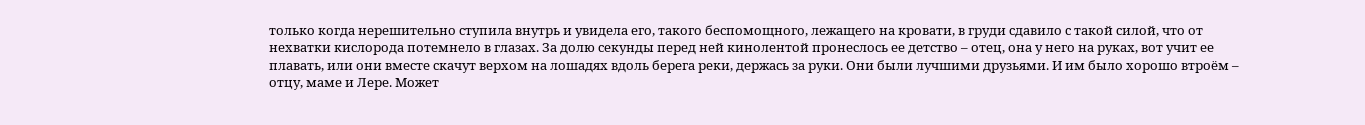только когда нерешительно ступила внутрь и увидела его, такого беспомощного, лежащего на кровати, в груди сдавило с такой силой, что от нехватки кислорода потемнело в глазах. За долю секунды перед ней кинолентой пронеслось ее детство – отец, она у него на руках, вот учит ее плавать, или они вместе скачут верхом на лошадях вдоль берега реки, держась за руки. Они были лучшими друзьями. И им было хорошо втроём – отцу, маме и Лере. Может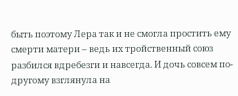быть поэтому Лера так и не смогла простить ему смерти матери – ведь их тройственный союз разбился вдребезги и навсегда. И дочь совсем по-другому взглянула на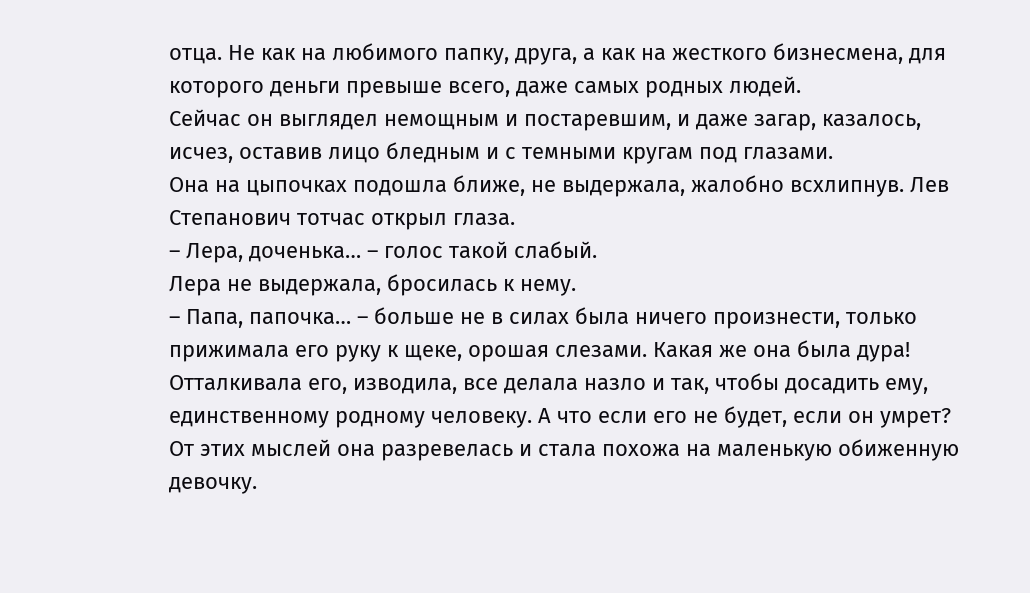отца. Не как на любимого папку, друга, а как на жесткого бизнесмена, для которого деньги превыше всего, даже самых родных людей.
Сейчас он выглядел немощным и постаревшим, и даже загар, казалось, исчез, оставив лицо бледным и с темными кругам под глазами.
Она на цыпочках подошла ближе, не выдержала, жалобно всхлипнув. Лев Степанович тотчас открыл глаза.
– Лера, доченька… – голос такой слабый.
Лера не выдержала, бросилась к нему.
– Папа, папочка… – больше не в силах была ничего произнести, только прижимала его руку к щеке, орошая слезами. Какая же она была дура! Отталкивала его, изводила, все делала назло и так, чтобы досадить ему, единственному родному человеку. А что если его не будет, если он умрет?
От этих мыслей она разревелась и стала похожа на маленькую обиженную девочку.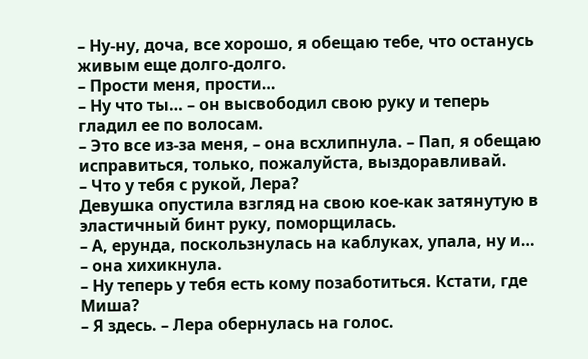– Ну-ну, доча, все хорошо, я обещаю тебе, что останусь живым еще долго-долго.
– Прости меня, прости…
– Ну что ты… – он высвободил свою руку и теперь гладил ее по волосам.
– Это все из-за меня, – она всхлипнула. – Пап, я обещаю исправиться, только, пожалуйста, выздоравливай.
– Что у тебя с рукой, Лера?
Девушка опустила взгляд на свою кое-как затянутую в эластичный бинт руку, поморщилась.
– А, ерунда, поскользнулась на каблуках, упала, ну и… – она хихикнула.
– Ну теперь у тебя есть кому позаботиться. Кстати, где Миша?
– Я здесь. – Лера обернулась на голос.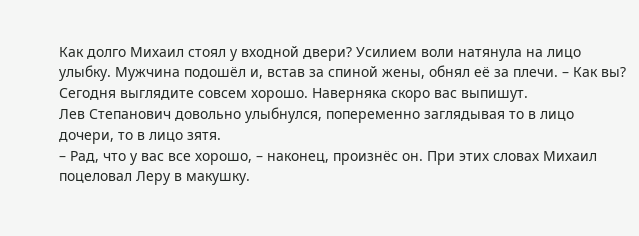Как долго Михаил стоял у входной двери? Усилием воли натянула на лицо улыбку. Мужчина подошёл и, встав за спиной жены, обнял её за плечи. – Как вы? Сегодня выглядите совсем хорошо. Наверняка скоро вас выпишут.
Лев Степанович довольно улыбнулся, попеременно заглядывая то в лицо дочери, то в лицо зятя.
– Рад, что у вас все хорошо, – наконец, произнёс он. При этих словах Михаил поцеловал Леру в макушку.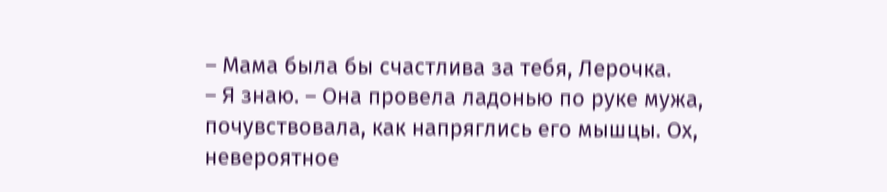– Мама была бы счастлива за тебя, Лерочка.
– Я знаю. – Она провела ладонью по руке мужа, почувствовала, как напряглись его мышцы. Ох, невероятное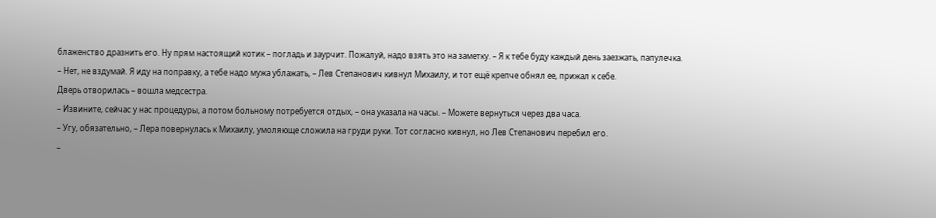блаженство дразнить его. Ну прям настоящий котик – погладь и заурчит. Пожалуй, надо взять это на заметку. – Я к тебе буду каждый день заезжать, папулечка.
– Нет, не вздумай. Я иду на поправку, а тебе надо мужа ублажать, – Лев Степанович кивнул Михаилу, и тот ещё крепче обнял ее, прижал к себе.
Дверь отворилась – вошла медсестра.
– Извините, сейчас у нас процедуры, а потом больному потребуется отдых, – она указала на часы. – Можете вернуться через два часа.
– Угу, обязательно, – Лера повернулась к Михаилу, умоляюще сложила на груди руки. Тот согласно кивнул, но Лев Степанович перебил его.
–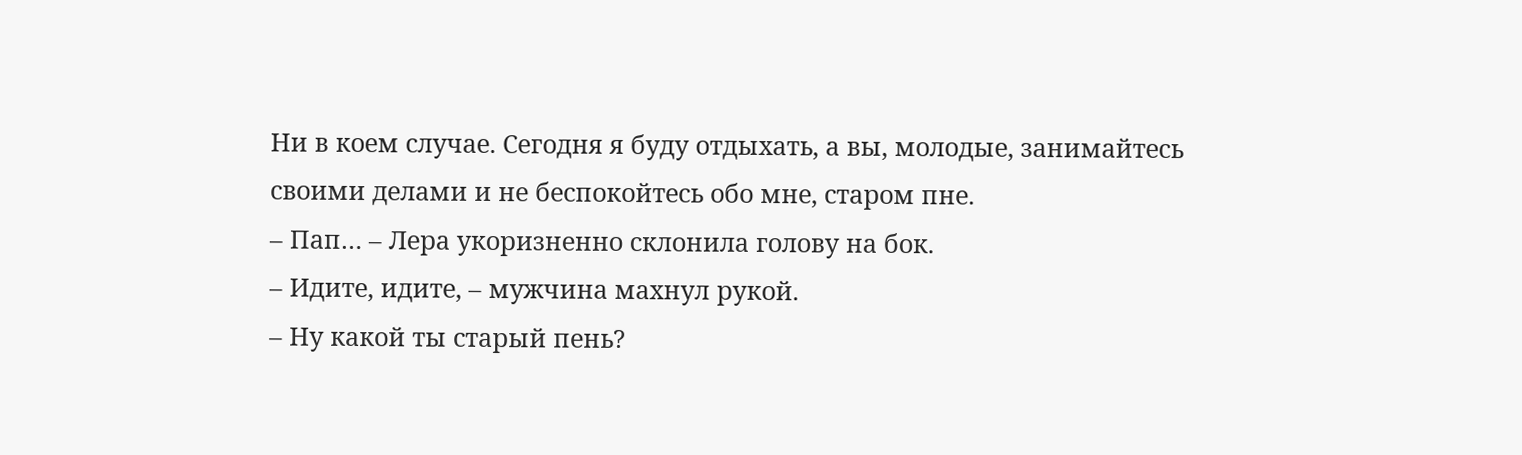Ни в коем случае. Сегодня я буду отдыхать, а вы, молодые, занимайтесь своими делами и не беспокойтесь обо мне, старом пне.
– Пап… – Лера укоризненно склонила голову на бок.
– Идите, идите, – мужчина махнул рукой.
– Ну какой ты старый пень?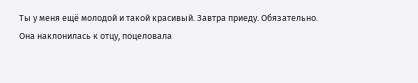Ты у меня ещё молодой и такой красивый. Завтра приеду. Обязательно.
Она наклонилась к отцу, поцеловала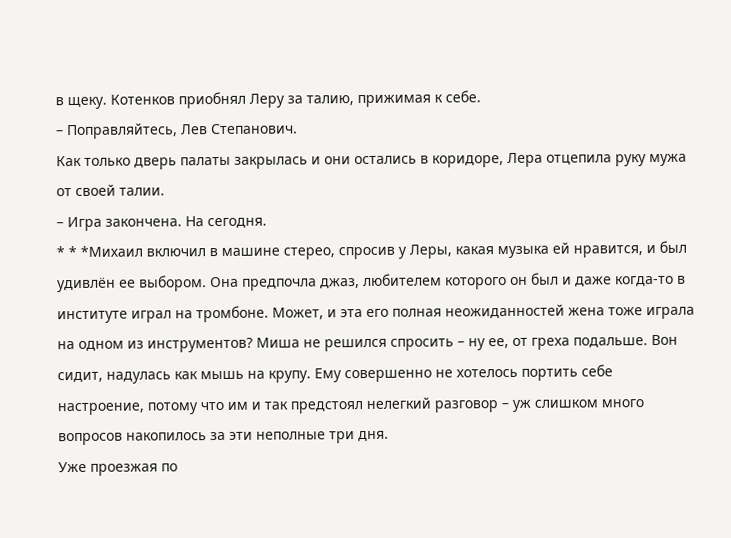в щеку. Котенков приобнял Леру за талию, прижимая к себе.
– Поправляйтесь, Лев Степанович.
Как только дверь палаты закрылась и они остались в коридоре, Лера отцепила руку мужа от своей талии.
– Игра закончена. На сегодня.
* * *Михаил включил в машине стерео, спросив у Леры, какая музыка ей нравится, и был удивлён ее выбором. Она предпочла джаз, любителем которого он был и даже когда-то в институте играл на тромбоне. Может, и эта его полная неожиданностей жена тоже играла на одном из инструментов? Миша не решился спросить – ну ее, от греха подальше. Вон сидит, надулась как мышь на крупу. Ему совершенно не хотелось портить себе настроение, потому что им и так предстоял нелегкий разговор – уж слишком много вопросов накопилось за эти неполные три дня.
Уже проезжая по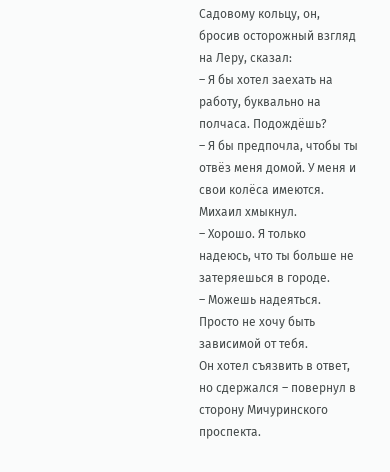Садовому кольцу, он, бросив осторожный взгляд на Леру, сказал:
– Я бы хотел заехать на работу, буквально на полчаса. Подождёшь?
– Я бы предпочла, чтобы ты отвёз меня домой. У меня и свои колёса имеются.
Михаил хмыкнул.
– Хорошо. Я только надеюсь, что ты больше не затеряешься в городе.
– Можешь надеяться. Просто не хочу быть зависимой от тебя.
Он хотел съязвить в ответ, но сдержался – повернул в сторону Мичуринского проспекта.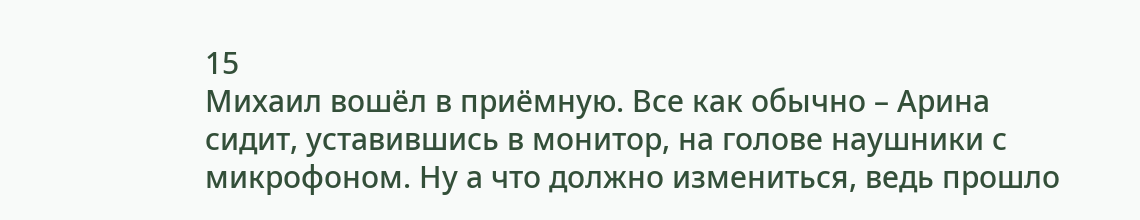15
Михаил вошёл в приёмную. Все как обычно – Арина сидит, уставившись в монитор, на голове наушники с микрофоном. Ну а что должно измениться, ведь прошло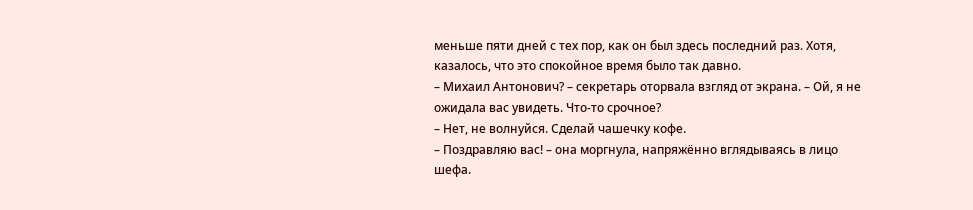меньше пяти дней с тех пор, как он был здесь последний раз. Хотя, казалось, что это спокойное время было так давно.
– Михаил Антонович? – секретарь оторвала взгляд от экрана. – Ой, я не ожидала вас увидеть. Что-то срочное?
– Нет, не волнуйся. Сделай чашечку кофе.
– Поздравляю вас! – она моргнула, напряжённо вглядываясь в лицо шефа.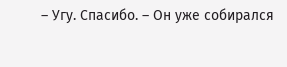– Угу. Спасибо. – Он уже собирался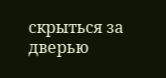скрыться за дверью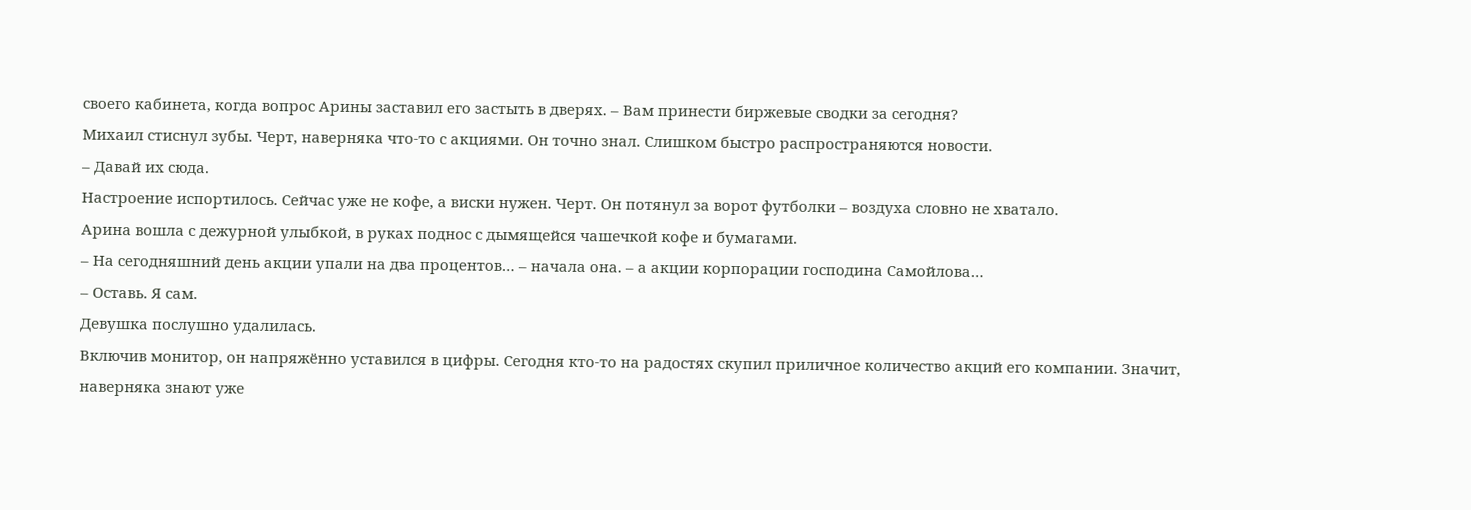своего кабинета, когда вопрос Арины заставил его застыть в дверях. – Вам принести биржевые сводки за сегодня?
Михаил стиснул зубы. Черт, наверняка что-то с акциями. Он точно знал. Слишком быстро распространяются новости.
– Давай их сюда.
Настроение испортилось. Сейчас уже не кофе, а виски нужен. Черт. Он потянул за ворот футболки – воздуха словно не хватало.
Арина вошла с дежурной улыбкой, в руках поднос с дымящейся чашечкой кофе и бумагами.
– На сегодняшний день акции упали на два процентов… – начала она. – а акции корпорации господина Самойлова…
– Оставь. Я сам.
Девушка послушно удалилась.
Включив монитор, он напряжённо уставился в цифры. Сегодня кто-то на радостях скупил приличное количество акций его компании. Значит, наверняка знают уже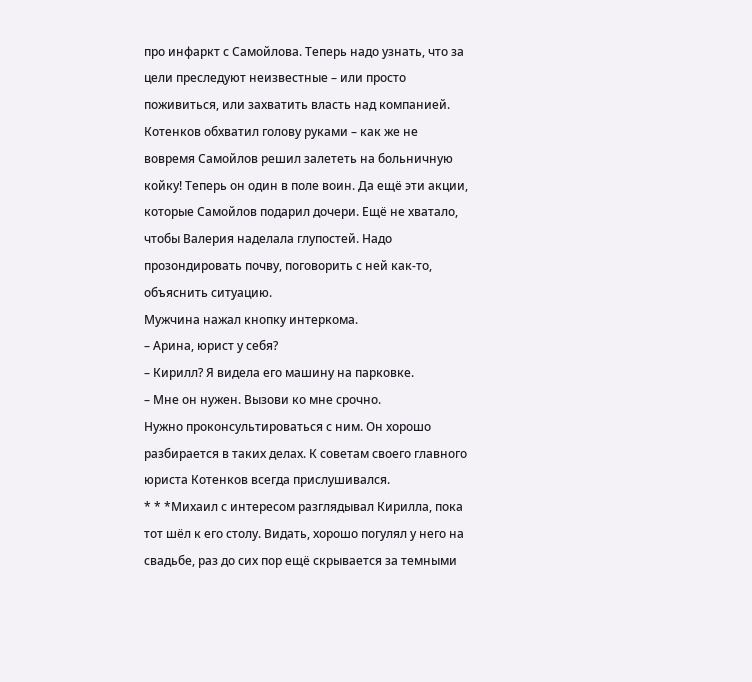про инфаркт с Самойлова. Теперь надо узнать, что за цели преследуют неизвестные – или просто поживиться, или захватить власть над компанией.
Котенков обхватил голову руками – как же не вовремя Самойлов решил залететь на больничную койку! Теперь он один в поле воин. Да ещё эти акции, которые Самойлов подарил дочери. Ещё не хватало, чтобы Валерия наделала глупостей. Надо прозондировать почву, поговорить с ней как-то, объяснить ситуацию.
Мужчина нажал кнопку интеркома.
– Арина, юрист у себя?
– Кирилл? Я видела его машину на парковке.
– Мне он нужен. Вызови ко мне срочно.
Нужно проконсультироваться с ним. Он хорошо разбирается в таких делах. К советам своего главного юриста Котенков всегда прислушивался.
* * *Михаил с интересом разглядывал Кирилла, пока тот шёл к его столу. Видать, хорошо погулял у него на свадьбе, раз до сих пор ещё скрывается за темными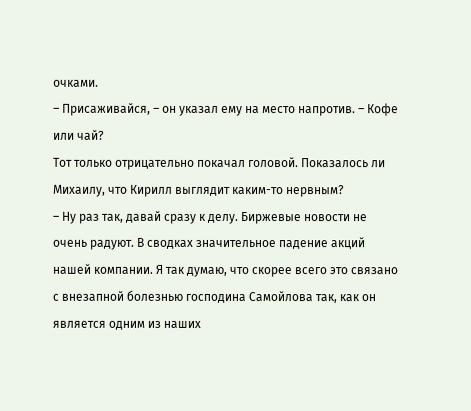очками.
– Присаживайся, – он указал ему на место напротив. – Кофе или чай?
Тот только отрицательно покачал головой. Показалось ли Михаилу, что Кирилл выглядит каким-то нервным?
– Ну раз так, давай сразу к делу. Биржевые новости не очень радуют. В сводках значительное падение акций нашей компании. Я так думаю, что скорее всего это связано с внезапной болезнью господина Самойлова так, как он является одним из наших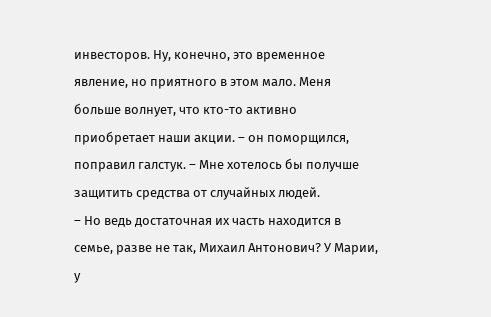инвесторов. Ну, конечно, это временное явление, но приятного в этом мало. Меня больше волнует, что кто-то активно приобретает наши акции. – он поморщился, поправил галстук. – Мне хотелось бы получше защитить средства от случайных людей.
– Но ведь достаточная их часть находится в семье, разве не так, Михаил Антонович? У Марии, у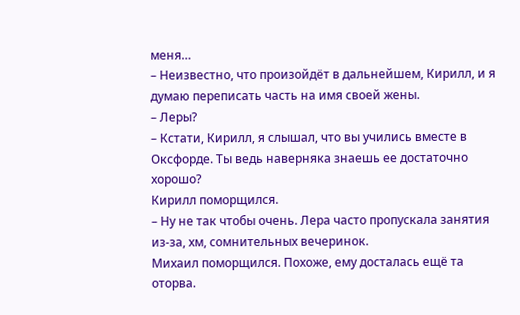меня…
– Неизвестно, что произойдёт в дальнейшем, Кирилл, и я думаю переписать часть на имя своей жены.
– Леры?
– Кстати, Кирилл, я слышал, что вы учились вместе в Оксфорде. Ты ведь наверняка знаешь ее достаточно хорошо?
Кирилл поморщился.
– Ну не так чтобы очень. Лера часто пропускала занятия из-за, хм, сомнительных вечеринок.
Михаил поморщился. Похоже, ему досталась ещё та оторва.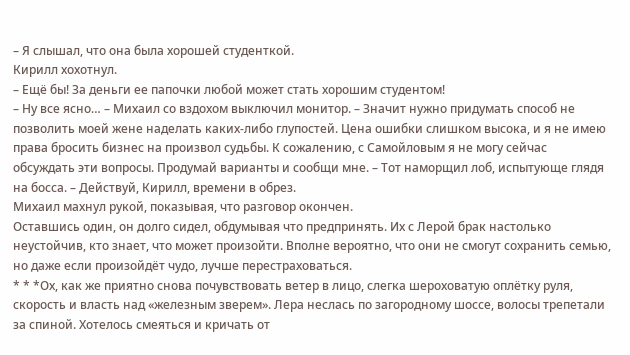– Я слышал, что она была хорошей студенткой.
Кирилл хохотнул.
– Ещё бы! За деньги ее папочки любой может стать хорошим студентом!
– Ну все ясно… – Михаил со вздохом выключил монитор. – Значит нужно придумать способ не позволить моей жене наделать каких-либо глупостей. Цена ошибки слишком высока, и я не имею права бросить бизнес на произвол судьбы. К сожалению, с Самойловым я не могу сейчас обсуждать эти вопросы. Продумай варианты и сообщи мне. – Тот наморщил лоб, испытующе глядя на босса. – Действуй, Кирилл, времени в обрез.
Михаил махнул рукой, показывая, что разговор окончен.
Оставшись один, он долго сидел, обдумывая что предпринять. Их с Лерой брак настолько неустойчив, кто знает, что может произойти. Вполне вероятно, что они не смогут сохранить семью, но даже если произойдёт чудо, лучше перестраховаться.
* * *Ох, как же приятно снова почувствовать ветер в лицо, слегка шероховатую оплётку руля, скорость и власть над «железным зверем». Лера неслась по загородному шоссе, волосы трепетали за спиной. Хотелось смеяться и кричать от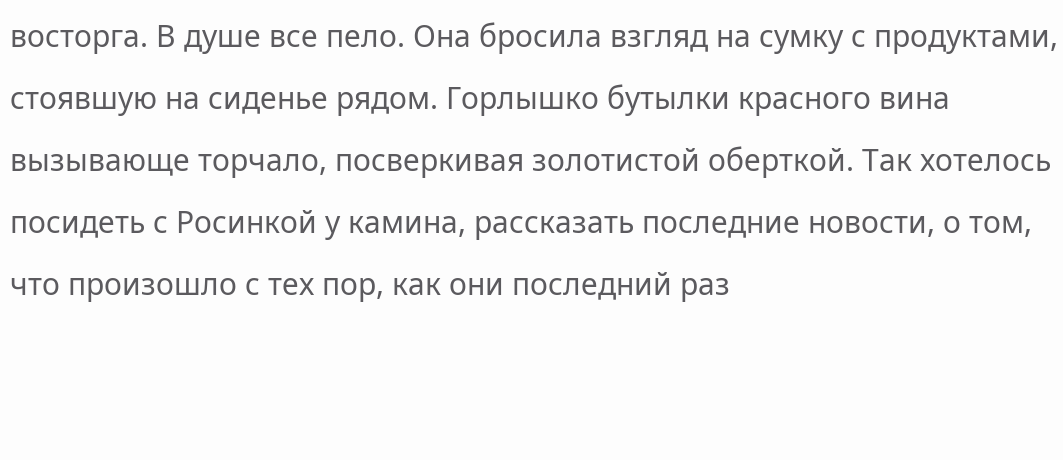восторга. В душе все пело. Она бросила взгляд на сумку с продуктами, стоявшую на сиденье рядом. Горлышко бутылки красного вина вызывающе торчало, посверкивая золотистой оберткой. Так хотелось посидеть с Росинкой у камина, рассказать последние новости, о том, что произошло с тех пор, как они последний раз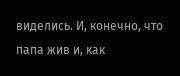виделись. И, конечно, что папа жив и, как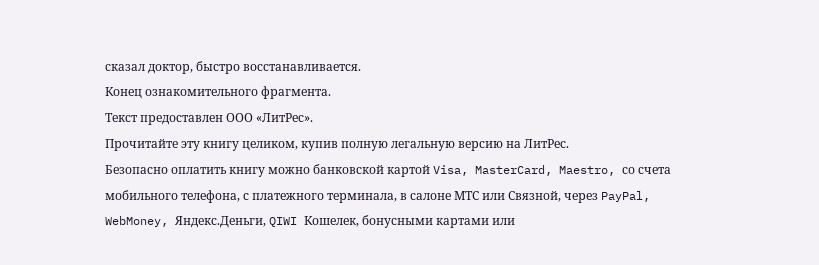сказал доктор, быстро восстанавливается.
Конец ознакомительного фрагмента.
Текст предоставлен ООО «ЛитРес».
Прочитайте эту книгу целиком, купив полную легальную версию на ЛитРес.
Безопасно оплатить книгу можно банковской картой Visa, MasterCard, Maestro, со счета мобильного телефона, с платежного терминала, в салоне МТС или Связной, через PayPal, WebMoney, Яндекс.Деньги, QIWI Кошелек, бонусными картами или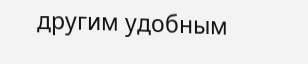другим удобным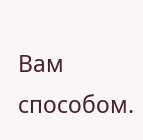Вам способом.